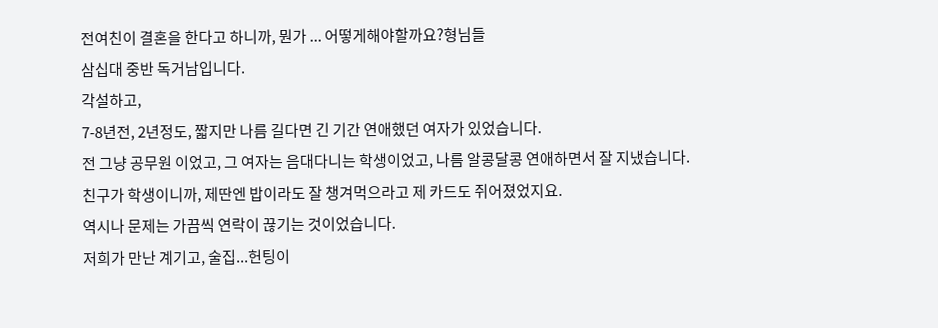전여친이 결혼을 한다고 하니까, 뭔가 ... 어떻게해야할까요?형님들
삼십대 중반 독거남입니다.
각설하고,
7-8년전, 2년정도, 짧지만 나름 길다면 긴 기간 연애했던 여자가 있었습니다.
전 그냥 공무원 이었고, 그 여자는 음대다니는 학생이었고, 나름 알콩달콩 연애하면서 잘 지냈습니다.
친구가 학생이니까, 제딴엔 밥이라도 잘 챙겨먹으라고 제 카드도 쥐어졌었지요.
역시나 문제는 가끔씩 연락이 끊기는 것이었습니다.
저희가 만난 계기고, 술집...헌팅이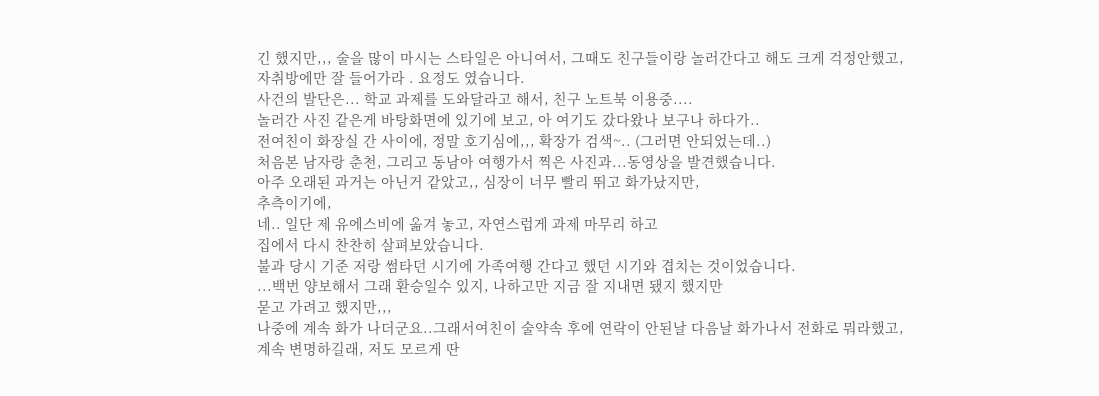긴 했지만,,, 술을 많이 마시는 스타일은 아니여서, 그때도 친구들이랑 놀러간다고 해도 크게 걱정안했고,
자취방에만 잘 들어가라 . 요정도 였습니다.
사건의 발단은... 학교 과제를 도와달라고 해서, 친구 노트북 이용중....
놀러간 사진 같은게 바탕화면에 있기에 보고, 아 여기도 갔다왔나 보구나 하다가..
전여친이 화장실 간 사이에, 정말 호기심에,,, 확장가 검색~.. (그러면 안되었는데..)
처음본 남자랑 춘천, 그리고 동남아 여행가서 찍은 사진과...동영상을 발견했습니다.
아주 오래된 과거는 아닌거 같았고,, 심장이 너무 빨리 뛰고 화가났지만,
추측이기에,
네.. 일단 제 유에스비에 옮겨 놓고, 자연스럽게 과제 마무리 하고
집에서 다시 찬찬히 살펴보았습니다.
불과 당시 기준 저랑 썸타던 시기에 가족여행 간다고 했던 시기와 겹치는 것이었습니다.
...백번 양보해서 그래 환승일수 있지, 나하고만 지금 잘 지내면 됐지 했지만
묻고 가려고 했지만,,,
나중에 계속 화가 나더군요..그래서여친이 술약속 후에 연락이 안된날 다음날 화가나서 전화로 뭐라했고,
계속 변명하길래, 저도 모르게 딴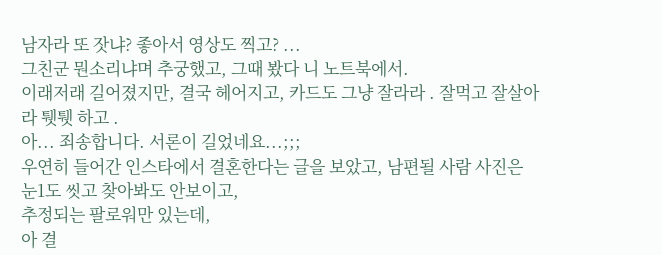남자라 또 잣냐? 좋아서 영상도 찍고? ...
그친군 뭔소리냐며 추궁했고, 그때 봤다 니 노트북에서.
이래저래 길어졌지만, 결국 헤어지고, 카드도 그냥 잘라라 . 잘먹고 잘살아라 퉷퉷 하고 .
아... 죄송합니다. 서론이 길었네요...;;;
우연히 들어간 인스타에서 결혼한다는 글을 보았고, 남편될 사람 사진은 눈1도 씻고 찾아봐도 안보이고,
추정되는 팔로워만 있는데,
아 결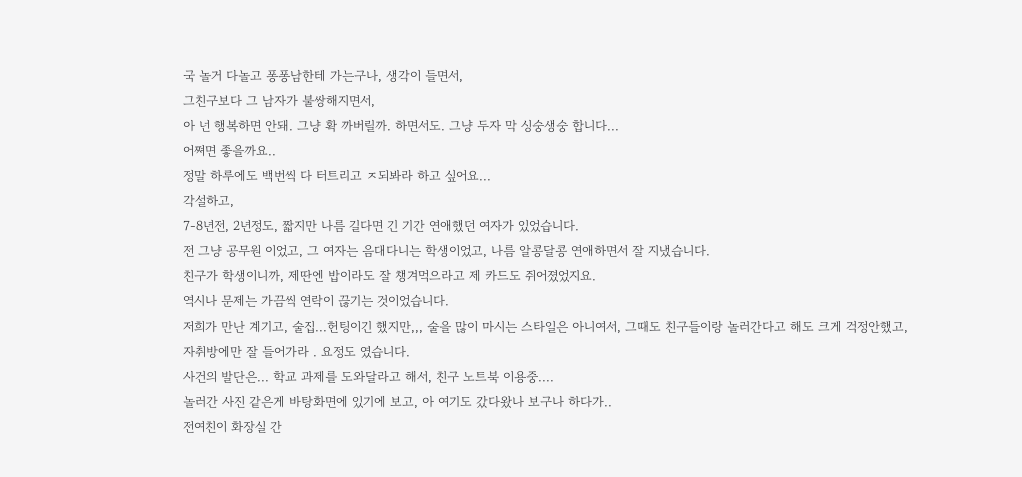국 놀거 다놀고 퐁퐁남한테 가는구나, 생각이 들면서,
그친구보다 그 남자가 불쌍해지면서,
아 넌 행복하면 안돼. 그냥 확 까버릴까. 하면서도. 그냥 두자 막 싱숭생숭 합니다...
어쪄면 좋을까요..
정말 하루에도 백번씩 다 터트리고 ㅈ되봐라 하고 싶어요...
각설하고,
7-8년전, 2년정도, 짧지만 나름 길다면 긴 기간 연애했던 여자가 있었습니다.
전 그냥 공무원 이었고, 그 여자는 음대다니는 학생이었고, 나름 알콩달콩 연애하면서 잘 지냈습니다.
친구가 학생이니까, 제딴엔 밥이라도 잘 챙겨먹으라고 제 카드도 쥐어졌었지요.
역시나 문제는 가끔씩 연락이 끊기는 것이었습니다.
저희가 만난 계기고, 술집...헌팅이긴 했지만,,, 술을 많이 마시는 스타일은 아니여서, 그때도 친구들이랑 놀러간다고 해도 크게 걱정안했고,
자취방에만 잘 들어가라 . 요정도 였습니다.
사건의 발단은... 학교 과제를 도와달라고 해서, 친구 노트북 이용중....
놀러간 사진 같은게 바탕화면에 있기에 보고, 아 여기도 갔다왔나 보구나 하다가..
전여친이 화장실 간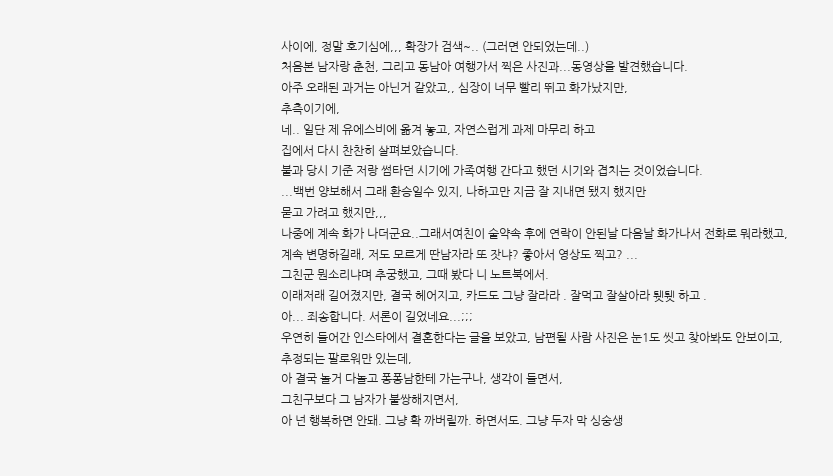사이에, 정말 호기심에,,, 확장가 검색~.. (그러면 안되었는데..)
처음본 남자랑 춘천, 그리고 동남아 여행가서 찍은 사진과...동영상을 발견했습니다.
아주 오래된 과거는 아닌거 같았고,, 심장이 너무 빨리 뛰고 화가났지만,
추측이기에,
네.. 일단 제 유에스비에 옮겨 놓고, 자연스럽게 과제 마무리 하고
집에서 다시 찬찬히 살펴보았습니다.
불과 당시 기준 저랑 썸타던 시기에 가족여행 간다고 했던 시기와 겹치는 것이었습니다.
...백번 양보해서 그래 환승일수 있지, 나하고만 지금 잘 지내면 됐지 했지만
묻고 가려고 했지만,,,
나중에 계속 화가 나더군요..그래서여친이 술약속 후에 연락이 안된날 다음날 화가나서 전화로 뭐라했고,
계속 변명하길래, 저도 모르게 딴남자라 또 잣냐? 좋아서 영상도 찍고? ...
그친군 뭔소리냐며 추궁했고, 그때 봤다 니 노트북에서.
이래저래 길어졌지만, 결국 헤어지고, 카드도 그냥 잘라라 . 잘먹고 잘살아라 퉷퉷 하고 .
아... 죄송합니다. 서론이 길었네요...;;;
우연히 들어간 인스타에서 결혼한다는 글을 보았고, 남편될 사람 사진은 눈1도 씻고 찾아봐도 안보이고,
추정되는 팔로워만 있는데,
아 결국 놀거 다놀고 퐁퐁남한테 가는구나, 생각이 들면서,
그친구보다 그 남자가 불쌍해지면서,
아 넌 행복하면 안돼. 그냥 확 까버릴까. 하면서도. 그냥 두자 막 싱숭생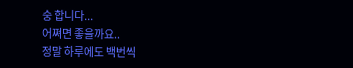숭 합니다...
어쪄면 좋을까요..
정말 하루에도 백번씩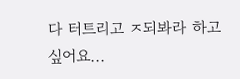다 터트리고 ㅈ되봐라 하고 싶어요...